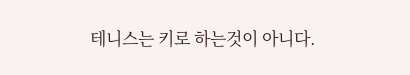테니스는 키로 하는것이 아니다.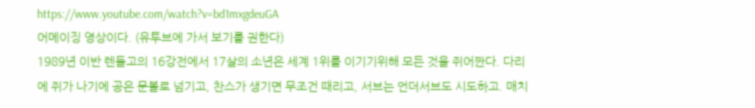https://www.youtube.com/watch?v=bd1mxgdeuGA
어메이징 영상이다. (유투브에 가서 보기를 권한다)
1989년 이반 렌들고의 16강전에서 17살의 소년은 세계 1위를 이기기위해 모든 것을 쥐어짠다. 다리에 쥐가 나기에 공은 문볼로 넘기고, 찬스가 생기면 무조건 때리고, 서브는 언더서브도 시도하고. 매치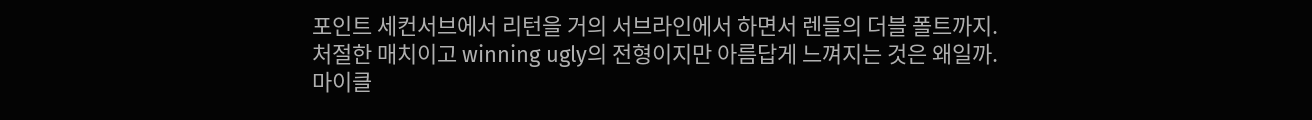포인트 세컨서브에서 리턴을 거의 서브라인에서 하면서 렌들의 더블 폴트까지. 처절한 매치이고 winning ugly의 전형이지만 아름답게 느껴지는 것은 왜일까.
마이클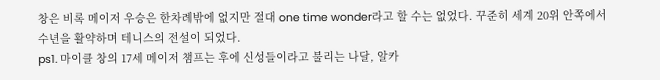창은 비록 메이저 우승은 한차례밖에 없지만 절대 one time wonder라고 할 수는 없었다. 꾸준히 세계 20위 안쪽에서 수년을 활약하며 테니스의 전설이 되었다.
ps1. 마이클 창의 17세 메이저 챔프는 후에 신성들이라고 불리는 나달, 알카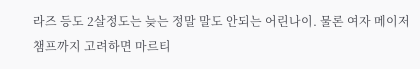라즈 등도 2살정도는 늦는 정말 말도 안되는 어린나이. 물론 여자 메이저 챔프까지 고려하면 마르티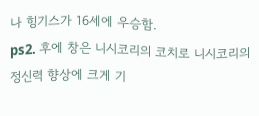나 힝기스가 16세에 우승함.
ps2. 후에 창은 니시코리의 코치로 니시코리의 정신력 향상에 크게 기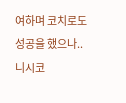여하며 코치로도 성공을 했으나.. 니시코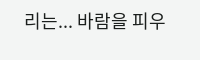리는... 바람을 피우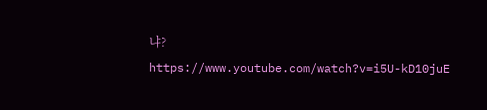냐?
https://www.youtube.com/watch?v=i5U-kD10juE